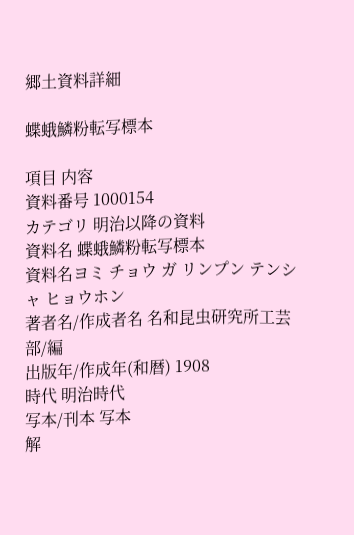郷土資料詳細

蝶蛾鱗粉転写標本

項目 内容
資料番号 1000154
カテゴリ 明治以降の資料
資料名 蝶蛾鱗粉転写標本
資料名ヨミ チョウ ガ リンプン テンシャ ヒョウホン
著者名/作成者名 名和昆虫研究所工芸部/編
出版年/作成年(和暦) 1908
時代 明治時代
写本/刊本 写本
解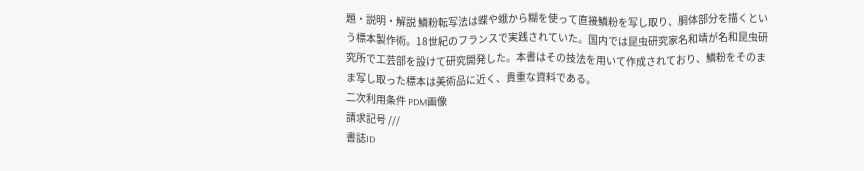題・説明・解説 鱗粉転写法は蝶や蛾から糊を使って直接鱗粉を写し取り、胴体部分を描くという標本製作術。18世紀のフランスで実践されていた。国内では昆虫研究家名和靖が名和昆虫研究所で工芸部を設けて研究開発した。本書はその技法を用いて作成されており、鱗粉をそのまま写し取った標本は美術品に近く、貴重な資料である。
二次利用条件 PDM画像
請求記号 ///
書誌ID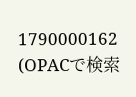1790000162 (OPACで検索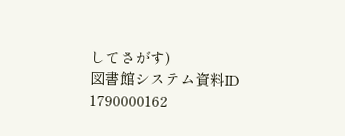してさがす)
図書館システム資料ID 1790000162